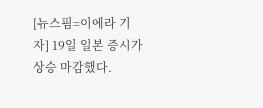[뉴스핌=이에라 기자] 19일 일본 증시가 상승 마감했다.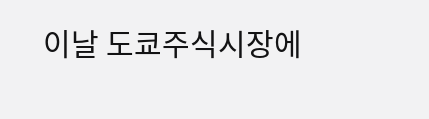이날 도쿄주식시장에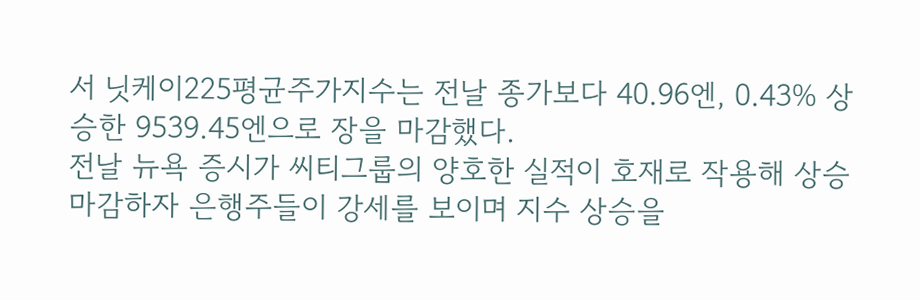서 닛케이225평균주가지수는 전날 종가보다 40.96엔, 0.43% 상승한 9539.45엔으로 장을 마감했다.
전날 뉴욕 증시가 씨티그룹의 양호한 실적이 호재로 작용해 상승 마감하자 은행주들이 강세를 보이며 지수 상승을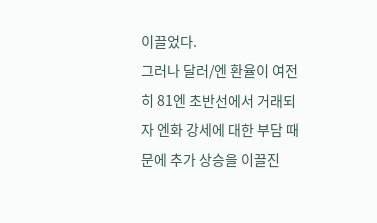이끌었다.
그러나 달러/엔 환율이 여전히 81엔 초반선에서 거래되자 엔화 강세에 대한 부담 때문에 추가 상승을 이끌진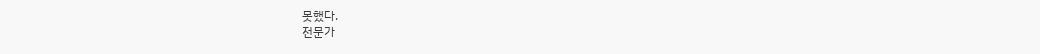못했다.
전문가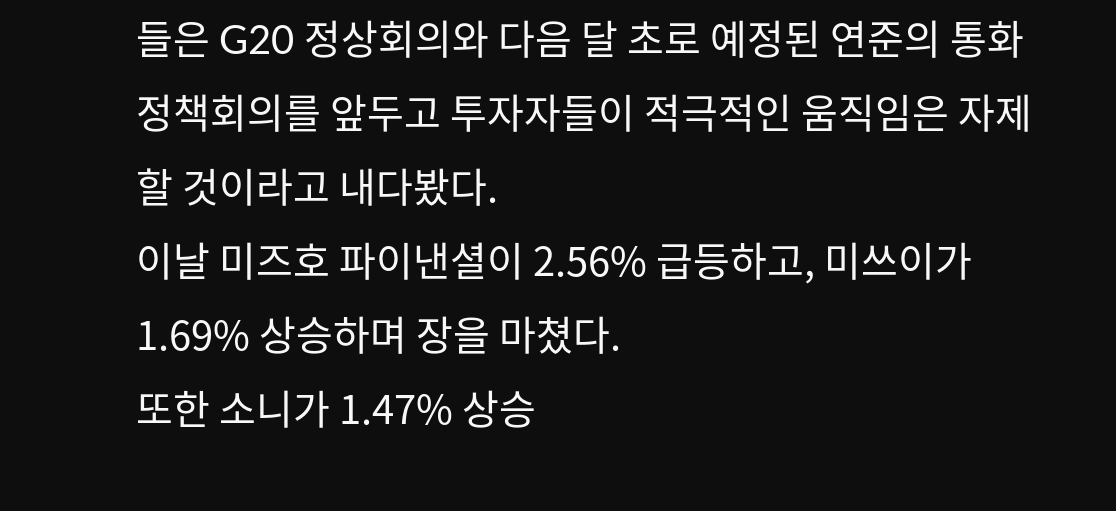들은 G20 정상회의와 다음 달 초로 예정된 연준의 통화정책회의를 앞두고 투자자들이 적극적인 움직임은 자제할 것이라고 내다봤다.
이날 미즈호 파이낸셜이 2.56% 급등하고, 미쓰이가 1.69% 상승하며 장을 마쳤다.
또한 소니가 1.47% 상승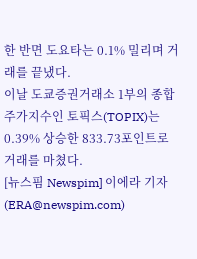한 반면 도요타는 0.1% 밀리며 거래를 끝냈다.
이날 도쿄증권거래소 1부의 종합주가지수인 토픽스(TOPIX)는 0.39% 상승한 833.73포인트로 거래를 마쳤다.
[뉴스핌 Newspim] 이에라 기자 (ERA@newspim.com)